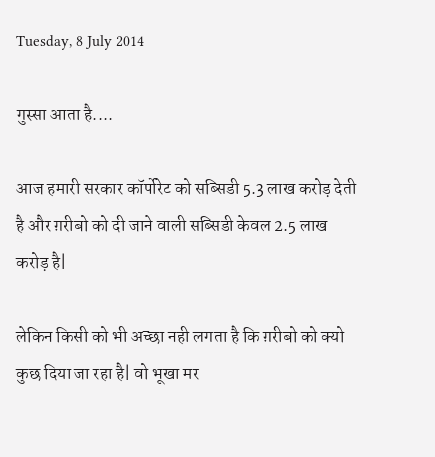Tuesday, 8 July 2014

गुस्सा आता है....

आज हमारी सरकार कॉर्पोरेट को सब्सिडी 5.3 लाख करोड़ देती है और ग़रीबो को दी जाने वाली सब्सिडी केवल 2.5 लाख करोड़ है|

लेकिन किसी को भी अच्छा नही लगता है कि ग़रीबो को क्यो कुछ दिया जा रहा है| वो भूखा मर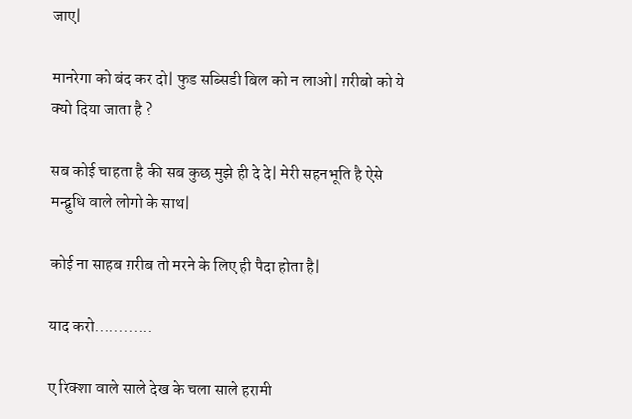जाए|

मानरेगा को बंद कर दो| फुड सब्सिडी बिल को न लाओ| ग़रीबो को ये क्यो दिया जाता है ?

सब कोई चाहता है की सब कुछ मुझे ही दे दे| मेरी सहनभूति है ऐसे मन्द्बुधि वाले लोगो के साथ|

कोई ना साहब ग़रीब तो मरने के लिए ही पैदा होता है|

याद करो............

ए रिक्शा वाले साले देख के चला साले हरामी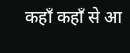कहाँ कहाँ से आ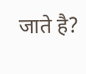जाते है?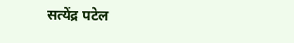सत्येंद्र पटेल